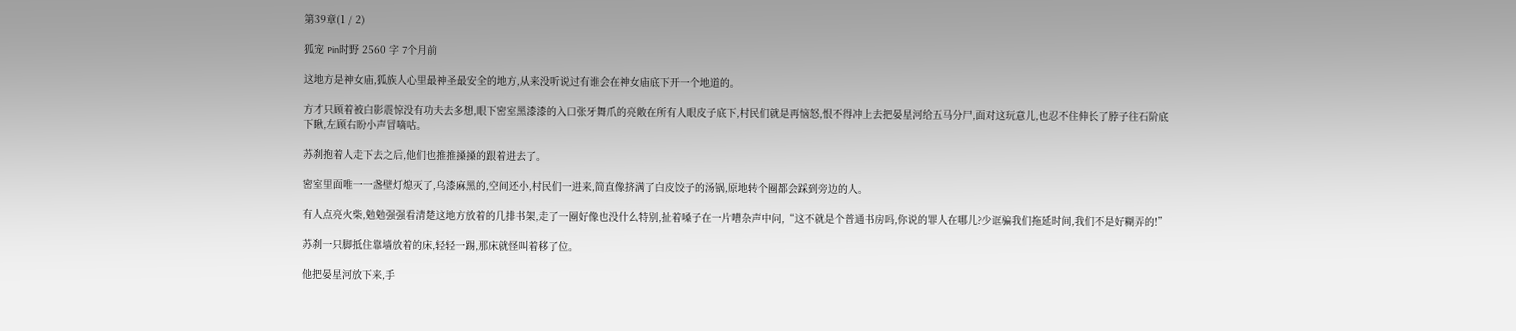第39章(1 / 2)

狐宠 Pin时野 2560 字 7个月前

这地方是神女庙,狐族人心里最神圣最安全的地方,从来没听说过有谁会在神女庙底下开一个地道的。

方才只顾着被白影震惊没有功夫去多想,眼下密室黑漆漆的入口张牙舞爪的亮敞在所有人眼皮子底下,村民们就是再恼怒,恨不得冲上去把晏星河给五马分尸,面对这玩意儿,也忍不住伸长了脖子往石阶底下瞅,左顾右盼小声冒嘀咕。

苏刹抱着人走下去之后,他们也推推搡搡的跟着进去了。

密室里面唯一一盏壁灯熄灭了,乌漆麻黑的,空间还小,村民们一进来,简直像挤满了白皮饺子的汤锅,原地转个圈都会踩到旁边的人。

有人点亮火柴,勉勉强强看清楚这地方放着的几排书架,走了一圈好像也没什么特别,扯着嗓子在一片嘈杂声中问,“这不就是个普通书房吗,你说的罪人在哪儿?少诓骗我们拖延时间,我们不是好糊弄的!”

苏刹一只脚抵住靠墙放着的床,轻轻一踢,那床就怪叫着移了位。

他把晏星河放下来,手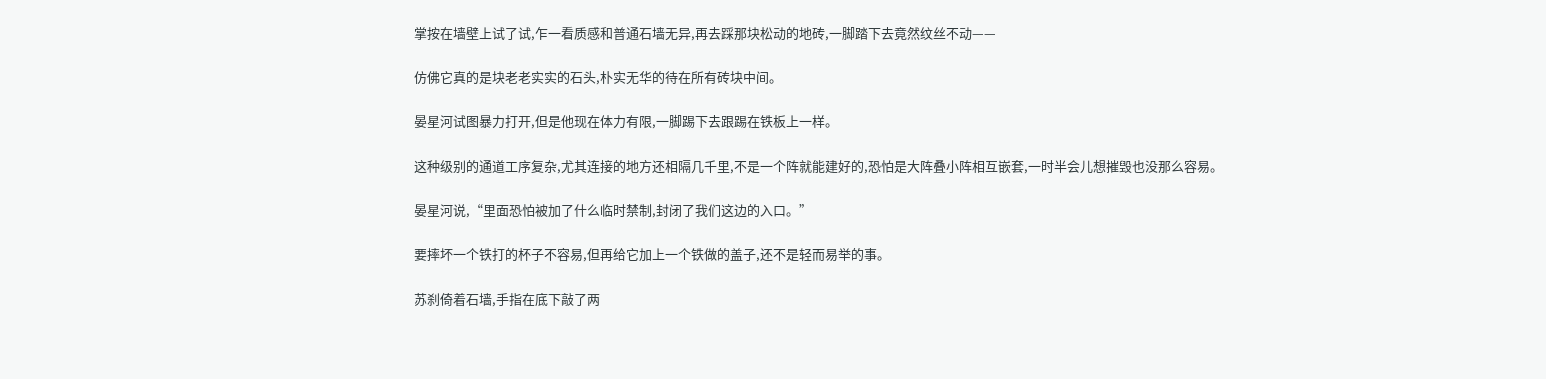掌按在墙壁上试了试,乍一看质感和普通石墙无异,再去踩那块松动的地砖,一脚踏下去竟然纹丝不动——

仿佛它真的是块老老实实的石头,朴实无华的待在所有砖块中间。

晏星河试图暴力打开,但是他现在体力有限,一脚踢下去跟踢在铁板上一样。

这种级别的通道工序复杂,尤其连接的地方还相隔几千里,不是一个阵就能建好的,恐怕是大阵叠小阵相互嵌套,一时半会儿想摧毁也没那么容易。

晏星河说,“里面恐怕被加了什么临时禁制,封闭了我们这边的入口。”

要摔坏一个铁打的杯子不容易,但再给它加上一个铁做的盖子,还不是轻而易举的事。

苏刹倚着石墙,手指在底下敲了两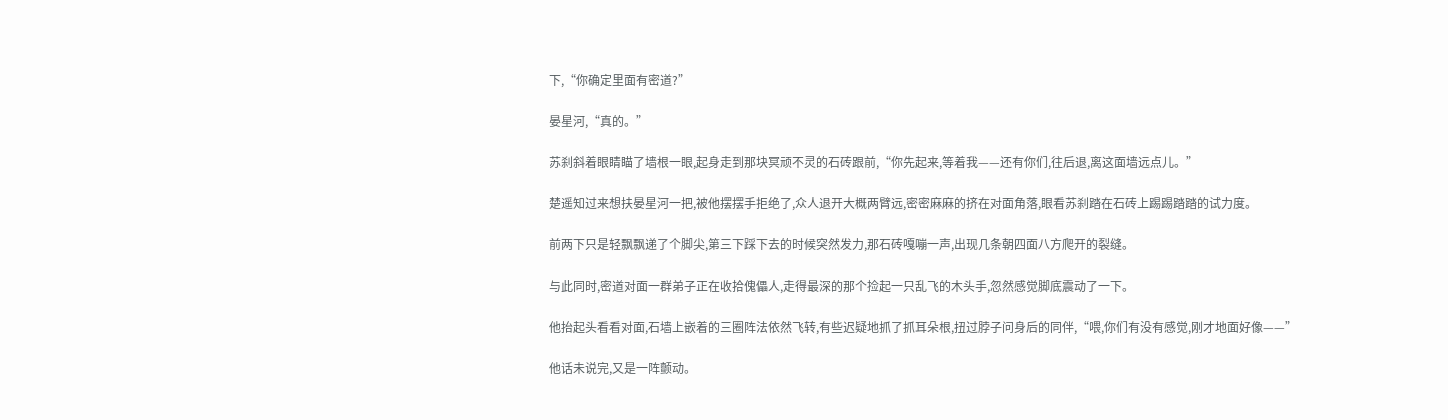下,“你确定里面有密道?”

晏星河,“真的。”

苏刹斜着眼睛瞄了墙根一眼,起身走到那块冥顽不灵的石砖跟前,“你先起来,等着我——还有你们,往后退,离这面墙远点儿。”

楚遥知过来想扶晏星河一把,被他摆摆手拒绝了,众人退开大概两臂远,密密麻麻的挤在对面角落,眼看苏刹踏在石砖上踢踢踏踏的试力度。

前两下只是轻飘飘递了个脚尖,第三下踩下去的时候突然发力,那石砖嘎嘣一声,出现几条朝四面八方爬开的裂缝。

与此同时,密道对面一群弟子正在收拾傀儡人,走得最深的那个捡起一只乱飞的木头手,忽然感觉脚底震动了一下。

他抬起头看看对面,石墙上嵌着的三圈阵法依然飞转,有些迟疑地抓了抓耳朵根,扭过脖子问身后的同伴,“喂,你们有没有感觉,刚才地面好像——”

他话未说完,又是一阵颤动。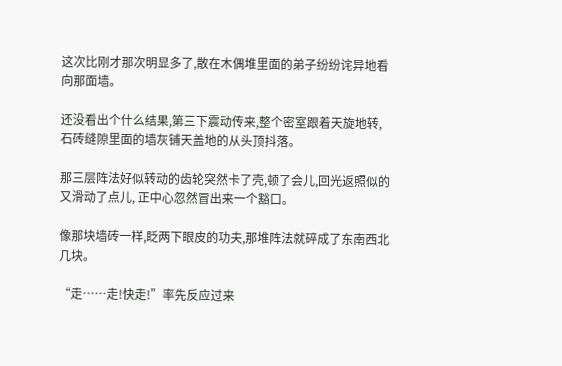这次比刚才那次明显多了,散在木偶堆里面的弟子纷纷诧异地看向那面墙。

还没看出个什么结果,第三下震动传来,整个密室跟着天旋地转,石砖缝隙里面的墙灰铺天盖地的从头顶抖落。

那三层阵法好似转动的齿轮突然卡了壳,顿了会儿,回光返照似的又滑动了点儿, 正中心忽然冒出来一个豁口。

像那块墙砖一样,眨两下眼皮的功夫,那堆阵法就碎成了东南西北几块。

“走……走!快走!”率先反应过来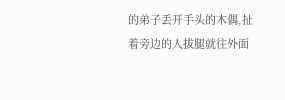的弟子丢开手头的木偶,扯着旁边的人拔腿就往外面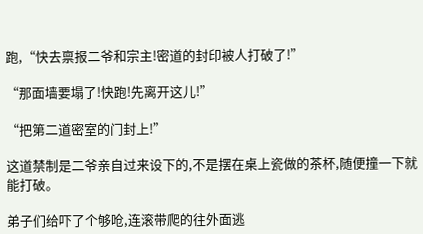跑,“快去禀报二爷和宗主!密道的封印被人打破了!”

“那面墙要塌了!快跑!先离开这儿!”

“把第二道密室的门封上!”

这道禁制是二爷亲自过来设下的,不是摆在桌上瓷做的茶杯,随便撞一下就能打破。

弟子们给吓了个够呛,连滚带爬的往外面逃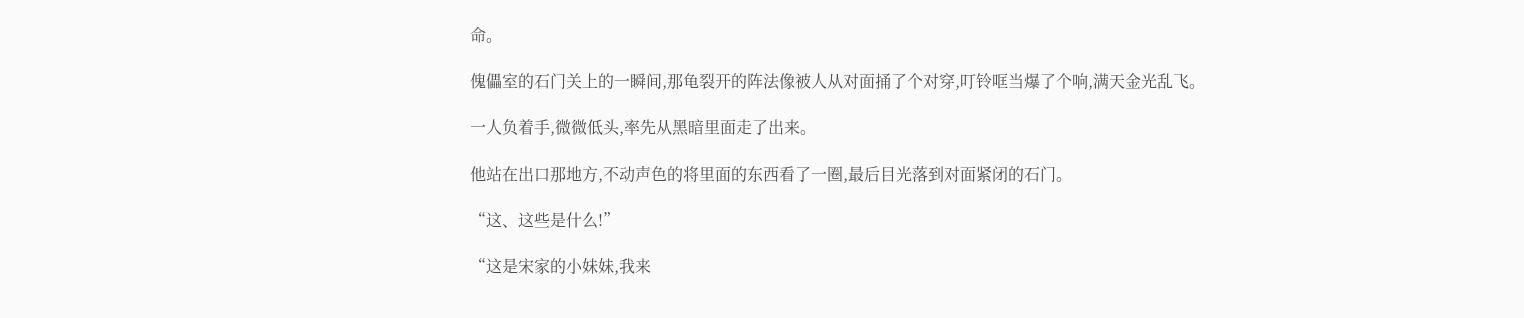命。

傀儡室的石门关上的一瞬间,那龟裂开的阵法像被人从对面捅了个对穿,叮铃哐当爆了个响,满天金光乱飞。

一人负着手,微微低头,率先从黑暗里面走了出来。

他站在出口那地方,不动声色的将里面的东西看了一圈,最后目光落到对面紧闭的石门。

“这、这些是什么!”

“这是宋家的小妹妹,我来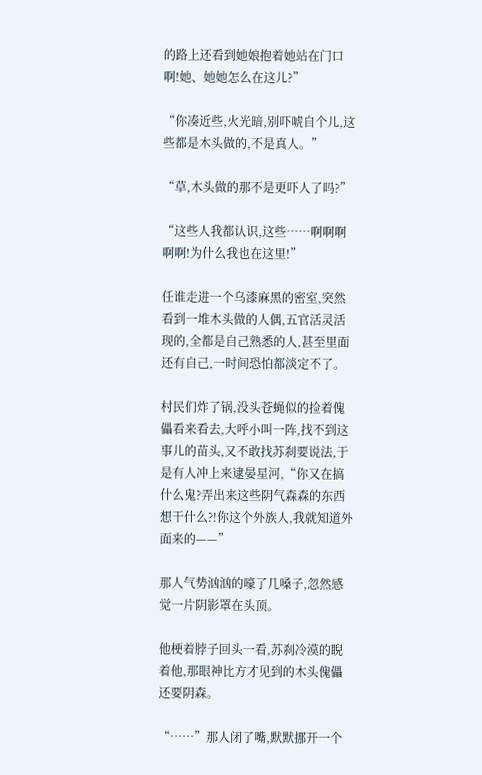的路上还看到她娘抱着她站在门口啊!她、她她怎么在这儿?”

“你凑近些,火光暗,别吓唬自个儿,这些都是木头做的,不是真人。”

“草,木头做的那不是更吓人了吗?”

“这些人我都认识,这些……啊啊啊啊啊!为什么我也在这里!”

任谁走进一个乌漆麻黑的密室,突然看到一堆木头做的人偶,五官活灵活现的,全都是自己熟悉的人,甚至里面还有自己,一时间恐怕都淡定不了。

村民们炸了锅,没头苍蝇似的捡着傀儡看来看去,大呼小叫一阵,找不到这事儿的苗头,又不敢找苏刹要说法,于是有人冲上来逮晏星河,“你又在搞什么鬼?弄出来这些阴气森森的东西想干什么?!你这个外族人,我就知道外面来的——”

那人气势汹汹的嚎了几嗓子,忽然感觉一片阴影罩在头顶。

他梗着脖子回头一看,苏刹冷漠的睨着他,那眼神比方才见到的木头傀儡还要阴森。

“……”那人闭了嘴,默默挪开一个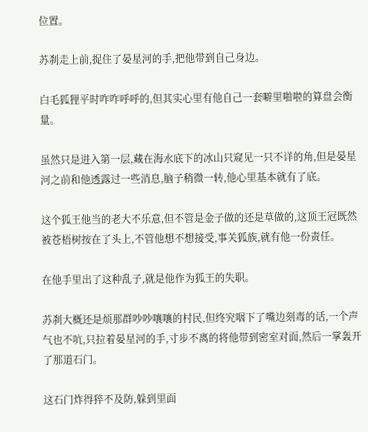位置。

苏刹走上前,捉住了晏星河的手,把他带到自己身边。

白毛狐狸平时咋咋呼呼的,但其实心里有他自己一套噼里啪啦的算盘会衡量。

虽然只是进入第一层,藏在海水底下的冰山只窥见一只不详的角,但是晏星河之前和他透露过一些消息,脑子稍微一转,他心里基本就有了底。

这个狐王他当的老大不乐意,但不管是金子做的还是草做的,这顶王冠既然被苍梧树按在了头上,不管他想不想接受,事关狐族,就有他一份责任。

在他手里出了这种乱子,就是他作为狐王的失职。

苏刹大概还是烦那群吵吵嚷嚷的村民,但终究咽下了嘴边刻毒的话,一个声气也不吭,只拉着晏星河的手,寸步不离的将他带到密室对面,然后一掌轰开了那道石门。

这石门炸得猝不及防,躲到里面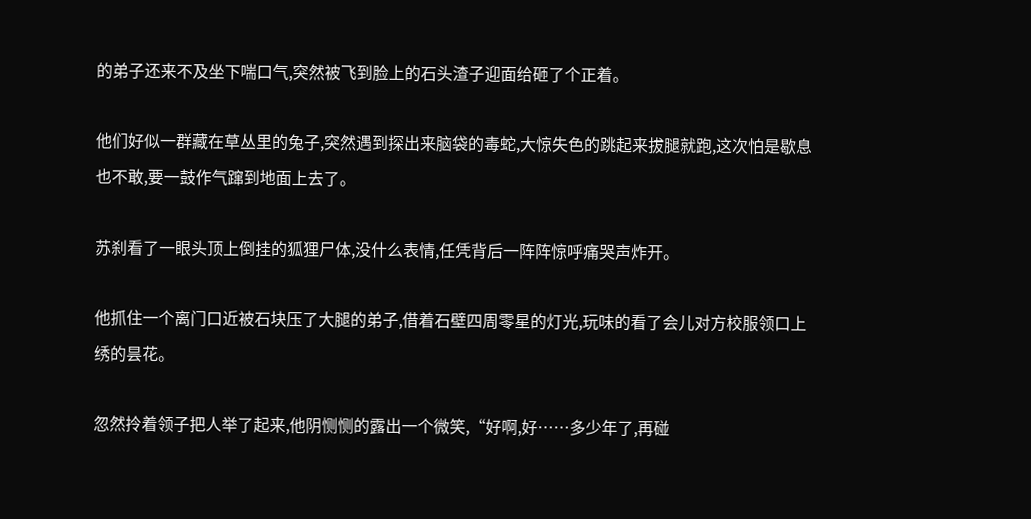的弟子还来不及坐下喘口气,突然被飞到脸上的石头渣子迎面给砸了个正着。

他们好似一群藏在草丛里的兔子,突然遇到探出来脑袋的毒蛇,大惊失色的跳起来拔腿就跑,这次怕是歇息也不敢,要一鼓作气蹿到地面上去了。

苏刹看了一眼头顶上倒挂的狐狸尸体,没什么表情,任凭背后一阵阵惊呼痛哭声炸开。

他抓住一个离门口近被石块压了大腿的弟子,借着石壁四周零星的灯光,玩味的看了会儿对方校服领口上绣的昙花。

忽然拎着领子把人举了起来,他阴恻恻的露出一个微笑,“好啊,好……多少年了,再碰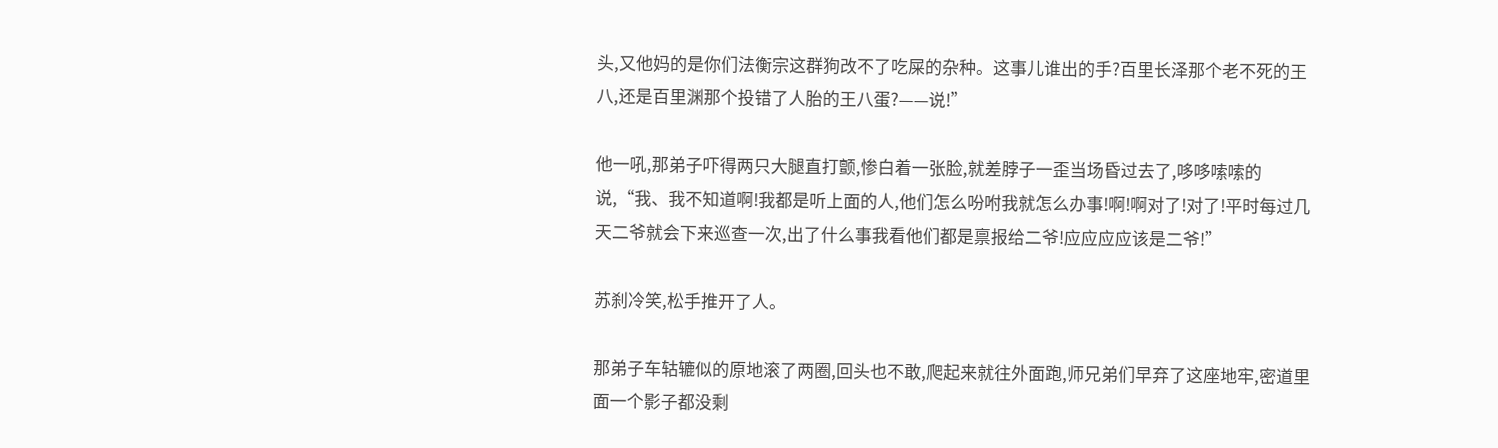头,又他妈的是你们法衡宗这群狗改不了吃屎的杂种。这事儿谁出的手?百里长泽那个老不死的王八,还是百里渊那个投错了人胎的王八蛋?——说!”

他一吼,那弟子吓得两只大腿直打颤,惨白着一张脸,就差脖子一歪当场昏过去了,哆哆嗦嗦的说,“我、我不知道啊!我都是听上面的人,他们怎么吩咐我就怎么办事!啊!啊对了!对了!平时每过几天二爷就会下来巡查一次,出了什么事我看他们都是禀报给二爷!应应应应该是二爷!”

苏刹冷笑,松手推开了人。

那弟子车轱辘似的原地滚了两圈,回头也不敢,爬起来就往外面跑,师兄弟们早弃了这座地牢,密道里面一个影子都没剩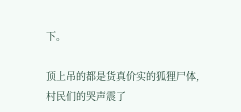下。

顶上吊的都是货真价实的狐狸尸体,村民们的哭声震了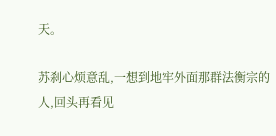天。

苏刹心烦意乱,一想到地牢外面那群法衡宗的人,回头再看见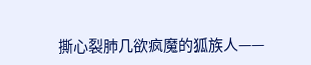撕心裂肺几欲疯魔的狐族人——